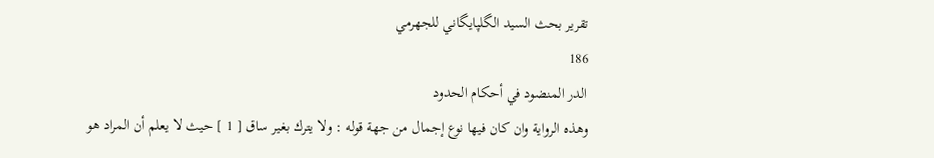تقرير بحث السيد الگلپايگاني للجهرمي
186
الدر المنضود في أحكام الحدود
وهذه الرواية وان كان فيها نوع إجمال من جهة قوله : ولا يترك بغير ساق [ 1 ] حيث لا يعلم أن المراد هو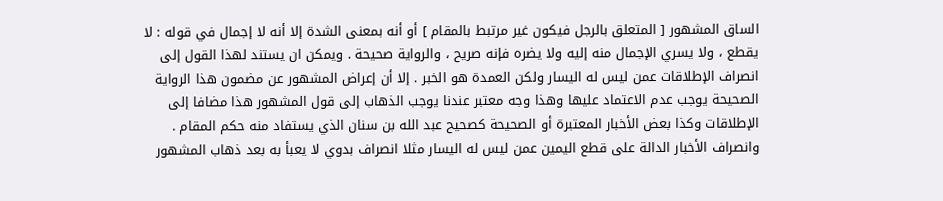الساق المشهور [ المتعلق بالرجل فيكون غير مرتبط بالمقام ] أو أنه بمعنى الشدة إلا أنه لا إجمال في قوله : لا يقطع ، ولا يسري الإجمال منه إليه ولا يضره فإنه صريح ، والرواية صحيحة . ويمكن ان يستند لهذا القول إلى انصراف الإطلاقات عمن ليس له اليسار ولكن العمدة هو الخبر . إلا أن إعراض المشهور عن مضمون هذا الرواية الصحيحة يوجب عدم الاعتماد عليها وهذا وجه معتبر عندنا يوجب الذهاب إلى قول المشهور هذا مضافا إلى الإطلاقات وكذا بعض الأخبار المعتبرة أو الصحيحة كصحيح عبد الله بن سنان الذي يستفاد منه حكم المقام . وانصراف الأخبار الدالة على قطع اليمين عمن ليس له اليسار مثلا انصراف بدوي لا يعبأ به بعد ذهاب المشهور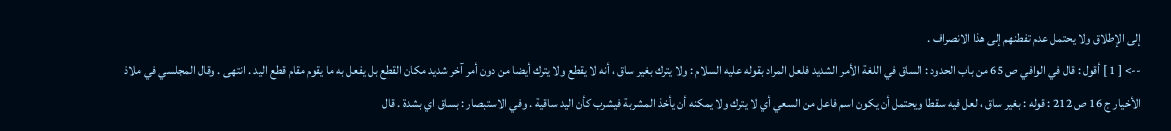إلى الإطلاق ولا يحتمل عدم تفطنهم إلى هذا الانصراف .
--> [ 1 ] أقول : قال في الوافي ص 65 من باب الحدود : الساق في اللغة الأمر الشديد فلعل المراد بقوله عليه السلام : ولا يترك بغير ساق ، أنه لا يقطع ولا يترك أيضا من دون أمر آخر شديد مكان القطع بل يفعل به ما يقوم مقام قطع اليد . انتهى . وقال المجلسي في ملاذ الأخيار ج 16 ص 212 : قوله : بغير ساق ، لعل فيه سقطا ويحتمل أن يكون اسم فاعل من السعي أي لا يترك ولا يمكنه أن يأخذ المشربة فيشرب كأن اليد ساقية . وفي الاستبصار : بساق اي بشدة . قال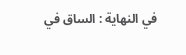في النهاية : الساق في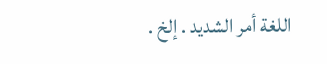اللغة أمر الشديد . إلخ .